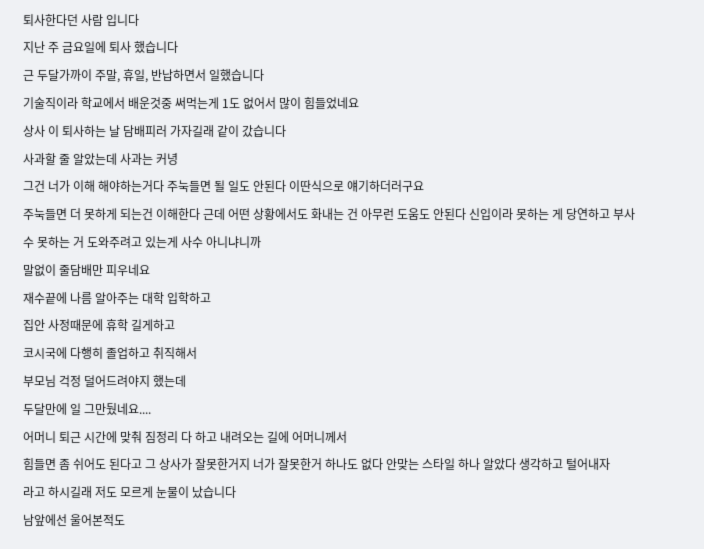퇴사한다던 사람 입니다
지난 주 금요일에 퇴사 했습니다
근 두달가까이 주말, 휴일, 반납하면서 일했습니다
기술직이라 학교에서 배운것중 써먹는게 1도 없어서 많이 힘들었네요
상사 이 퇴사하는 날 담배피러 가자길래 같이 갔습니다
사과할 줄 알았는데 사과는 커녕
그건 너가 이해 해야하는거다 주눅들면 될 일도 안된다 이딴식으로 얘기하더러구요
주눅들면 더 못하게 되는건 이해한다 근데 어떤 상황에서도 화내는 건 아무런 도움도 안된다 신입이라 못하는 게 당연하고 부사수 못하는 거 도와주려고 있는게 사수 아니냐니까
말없이 줄담배만 피우네요
재수끝에 나름 알아주는 대학 입학하고
집안 사정때문에 휴학 길게하고
코시국에 다행히 졸업하고 취직해서
부모님 걱정 덜어드려야지 했는데
두달만에 일 그만뒀네요....
어머니 퇴근 시간에 맞춰 짐정리 다 하고 내려오는 길에 어머니께서
힘들면 좀 쉬어도 된다고 그 상사가 잘못한거지 너가 잘못한거 하나도 없다 안맞는 스타일 하나 알았다 생각하고 털어내자
라고 하시길래 저도 모르게 눈물이 났습니다
남앞에선 울어본적도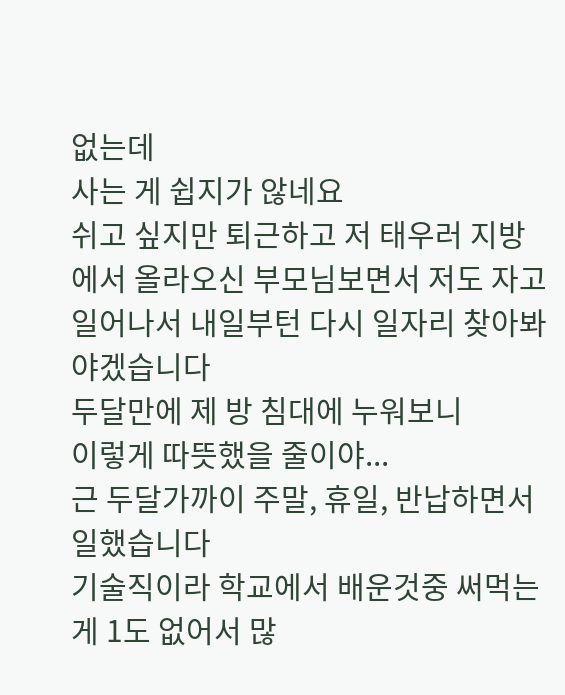없는데
사는 게 쉽지가 않네요
쉬고 싶지만 퇴근하고 저 태우러 지방에서 올라오신 부모님보면서 저도 자고 일어나서 내일부턴 다시 일자리 찾아봐야겠습니다
두달만에 제 방 침대에 누워보니
이렇게 따뜻했을 줄이야...
근 두달가까이 주말, 휴일, 반납하면서 일했습니다
기술직이라 학교에서 배운것중 써먹는게 1도 없어서 많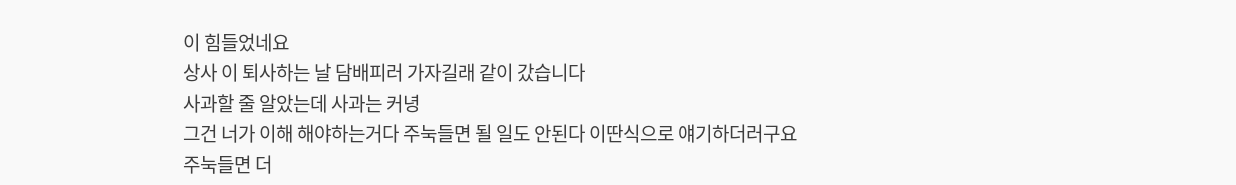이 힘들었네요
상사 이 퇴사하는 날 담배피러 가자길래 같이 갔습니다
사과할 줄 알았는데 사과는 커녕
그건 너가 이해 해야하는거다 주눅들면 될 일도 안된다 이딴식으로 얘기하더러구요
주눅들면 더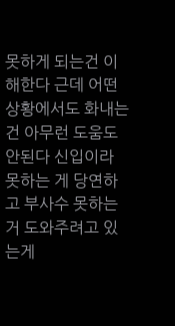못하게 되는건 이해한다 근데 어떤 상황에서도 화내는 건 아무런 도움도 안된다 신입이라 못하는 게 당연하고 부사수 못하는 거 도와주려고 있는게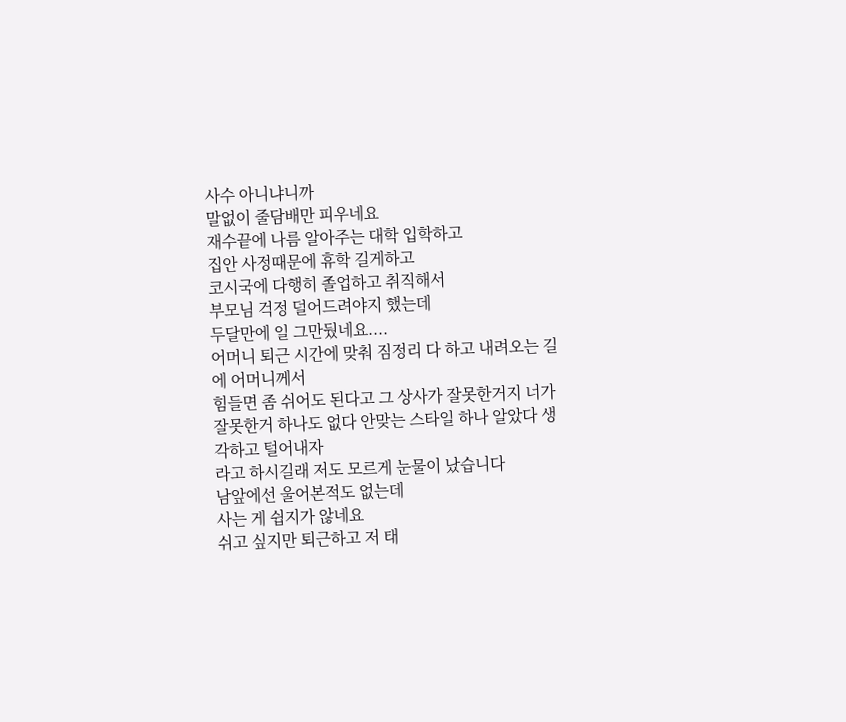사수 아니냐니까
말없이 줄담배만 피우네요
재수끝에 나름 알아주는 대학 입학하고
집안 사정때문에 휴학 길게하고
코시국에 다행히 졸업하고 취직해서
부모님 걱정 덜어드려야지 했는데
두달만에 일 그만뒀네요....
어머니 퇴근 시간에 맞춰 짐정리 다 하고 내려오는 길에 어머니께서
힘들면 좀 쉬어도 된다고 그 상사가 잘못한거지 너가 잘못한거 하나도 없다 안맞는 스타일 하나 알았다 생각하고 털어내자
라고 하시길래 저도 모르게 눈물이 났습니다
남앞에선 울어본적도 없는데
사는 게 쉽지가 않네요
쉬고 싶지만 퇴근하고 저 태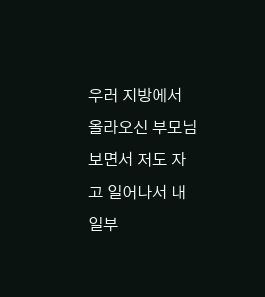우러 지방에서 올라오신 부모님보면서 저도 자고 일어나서 내일부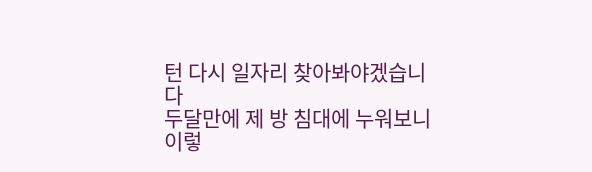턴 다시 일자리 찾아봐야겠습니다
두달만에 제 방 침대에 누워보니
이렇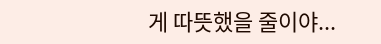게 따뜻했을 줄이야...